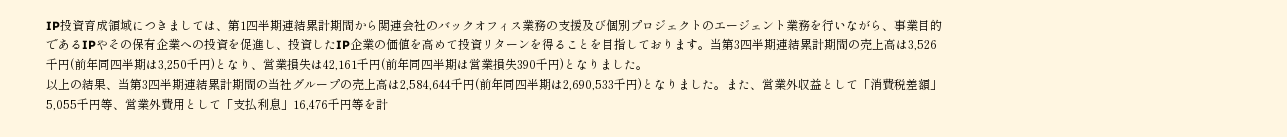IP投資育成領域につきましては、第1四半期連結累計期間から関連会社のバックオフィス業務の支援及び個別プロジェクトのエージェント業務を行いながら、事業目的であるIPやその保有企業への投資を促進し、投資したIP企業の価値を高めて投資リターンを得ることを目指しております。当第3四半期連結累計期間の売上高は3,526千円(前年同四半期は3,250千円)となり、営業損失は42,161千円(前年同四半期は営業損失390千円)となりました。
以上の結果、当第3四半期連結累計期間の当社グループの売上高は2,584,644千円(前年同四半期は2,690,533千円)となりました。また、営業外収益として「消費税差額」5,055千円等、営業外費用として「支払利息」16,476千円等を計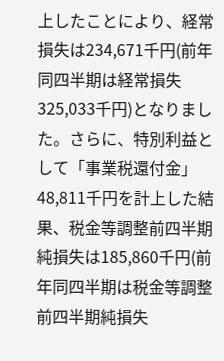上したことにより、経常損失は234,671千円(前年同四半期は経常損失325,033千円)となりました。さらに、特別利益として「事業税還付金」48,811千円を計上した結果、税金等調整前四半期純損失は185,860千円(前年同四半期は税金等調整前四半期純損失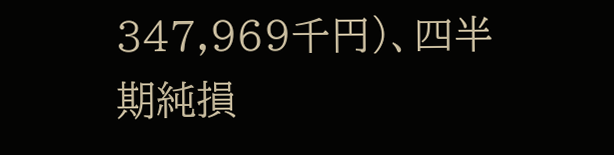347,969千円)、四半期純損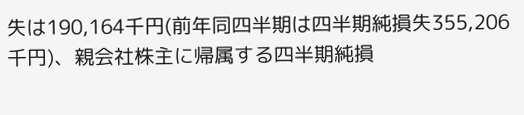失は190,164千円(前年同四半期は四半期純損失355,206千円)、親会社株主に帰属する四半期純損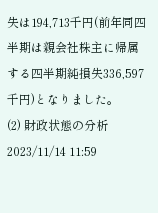失は194,713千円(前年同四半期は親会社株主に帰属する四半期純損失336,597千円)となりました。
(2) 財政状態の分析
2023/11/14 11:59